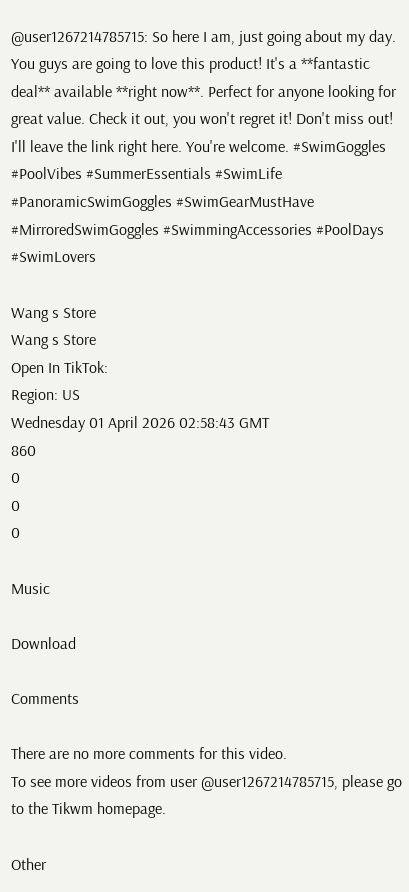@user1267214785715: So here I am, just going about my day. You guys are going to love this product! It's a **fantastic deal** available **right now**. Perfect for anyone looking for great value. Check it out, you won't regret it! Don't miss out! I'll leave the link right here. You're welcome. #SwimGoggles #PoolVibes #SummerEssentials #SwimLife #PanoramicSwimGoggles #SwimGearMustHave #MirroredSwimGoggles #SwimmingAccessories #PoolDays #SwimLovers

Wang s Store
Wang s Store
Open In TikTok:
Region: US
Wednesday 01 April 2026 02:58:43 GMT
860
0
0
0

Music

Download

Comments

There are no more comments for this video.
To see more videos from user @user1267214785715, please go to the Tikwm homepage.

Other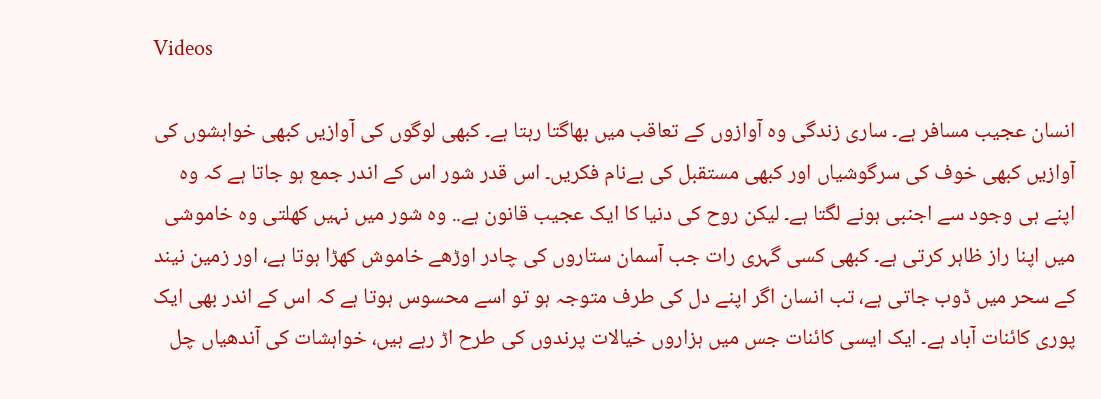Videos

انسان عجیب مسافر ہے۔ ساری زندگی وہ آوازوں کے تعاقب میں بھاگتا رہتا ہے۔ کبھی لوگوں کی آوازیں کبھی خواہشوں کی آوازیں کبھی خوف کی سرگوشیاں اور کبھی مستقبل کی بےنام فکریں۔ اس قدر شور اس کے اندر جمع ہو جاتا ہے کہ وہ اپنے ہی وجود سے اجنبی ہونے لگتا ہے۔ لیکن روح کی دنیا کا ایک عجیب قانون ہے.. وہ شور میں نہیں کھلتی وہ خاموشی میں اپنا راز ظاہر کرتی ہے۔ کبھی کسی گہری رات جب آسمان ستاروں کی چادر اوڑھے خاموش کھڑا ہوتا ہے، اور زمین نیند کے سحر میں ڈوب جاتی ہے، تب انسان اگر اپنے دل کی طرف متوجہ ہو تو اسے محسوس ہوتا ہے کہ اس کے اندر بھی ایک پوری کائنات آباد ہے۔ ایک ایسی کائنات جس میں ہزاروں خیالات پرندوں کی طرح اڑ رہے ہیں، خواہشات کی آندھیاں چل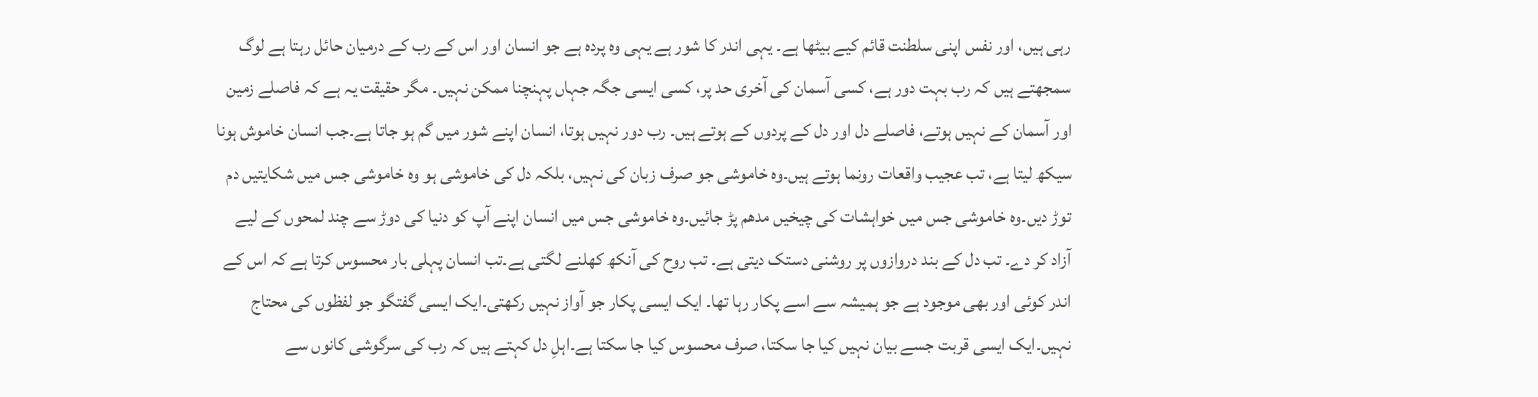رہی ہیں، اور نفس اپنی سلطنت قائم کیے بیٹھا ہے۔ یہی اندر کا شور ہے یہی وہ پردہ ہے جو انسان اور اس کے رب کے درمیان حائل رہتا ہے لوگ سمجھتے ہیں کہ رب بہت دور ہے، کسی آسمان کی آخری حد پر، کسی ایسی جگہ جہاں پہنچنا ممکن نہیں۔ مگر حقیقت یہ ہے کہ فاصلے زمین اور آسمان کے نہیں ہوتے، فاصلے دل اور دل کے پردوں کے ہوتے ہیں۔ رب دور نہیں ہوتا، انسان اپنے شور میں گم ہو جاتا ہے۔جب انسان خاموش ہونا سیکھ لیتا ہے، تب عجیب واقعات رونما ہوتے ہیں۔وہ خاموشی جو صرف زبان کی نہیں، بلکہ دل کی خاموشی ہو وہ خاموشی جس میں شکایتیں دم توڑ دیں۔وہ خاموشی جس میں خواہشات کی چیخیں مدھم پڑ جائیں۔وہ خاموشی جس میں انسان اپنے آپ کو دنیا کی دوڑ سے چند لمحوں کے لیے آزاد کر دے۔ تب دل کے بند دروازوں پر روشنی دستک دیتی ہے۔ تب روح کی آنکھ کھلنے لگتی ہے۔تب انسان پہلی بار محسوس کرتا ہے کہ اس کے اندر کوئی اور بھی موجود ہے جو ہمیشہ سے اسے پکار رہا تھا۔ ایک ایسی پکار جو آواز نہیں رکھتی۔ایک ایسی گفتگو جو لفظوں کی محتاج نہیں۔ایک ایسی قربت جسے بیان نہیں کیا جا سکتا، صرف محسوس کیا جا سکتا ہے۔اہلِ دل کہتے ہیں کہ رب کی سرگوشی کانوں سے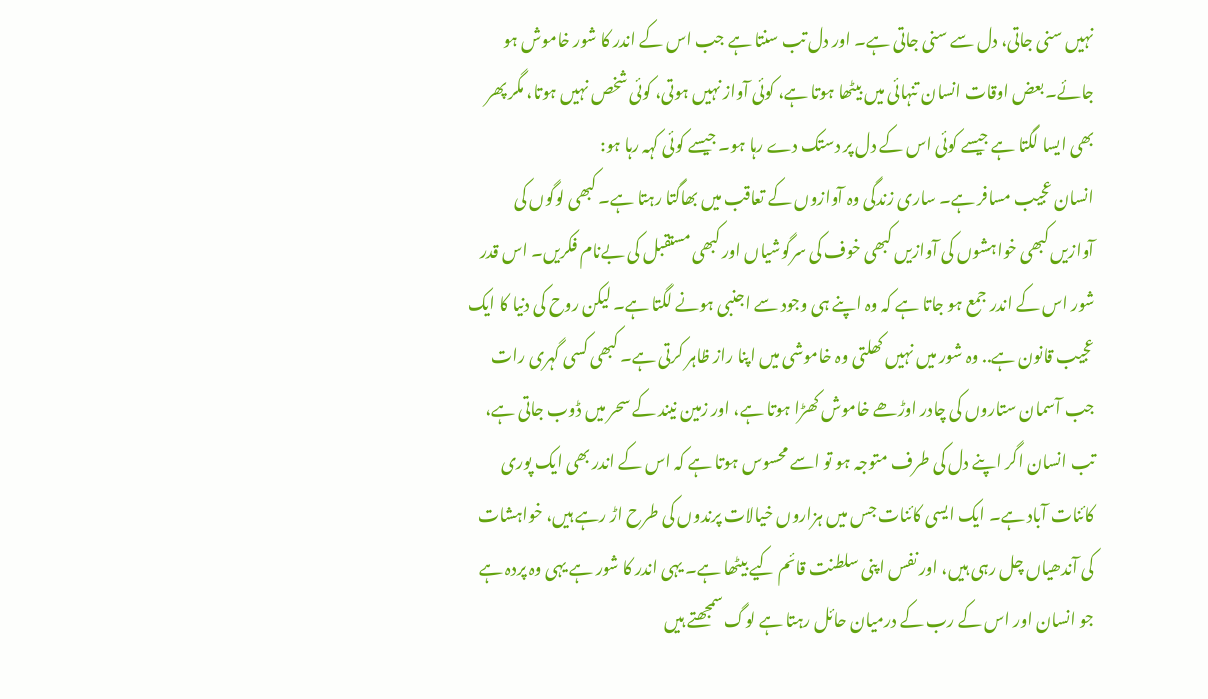نہیں سنی جاتی، دل سے سنی جاتی ہے۔ اور دل تب سنتا ہے جب اس کے اندر کا شور خاموش ہو جائے۔بعض اوقات انسان تنہائی میں بیٹھا ہوتا ہے، کوئی آواز نہیں ہوتی، کوئی شخص نہیں ہوتا، مگر پھر بھی ایسا لگتا ہے جیسے کوئی اس کے دل پر دستک دے رہا ہو۔ جیسے کوئی کہہ رہا ہو:
انسان عجیب مسافر ہے۔ ساری زندگی وہ آوازوں کے تعاقب میں بھاگتا رہتا ہے۔ کبھی لوگوں کی آوازیں کبھی خواہشوں کی آوازیں کبھی خوف کی سرگوشیاں اور کبھی مستقبل کی بےنام فکریں۔ اس قدر شور اس کے اندر جمع ہو جاتا ہے کہ وہ اپنے ہی وجود سے اجنبی ہونے لگتا ہے۔ لیکن روح کی دنیا کا ایک عجیب قانون ہے.. وہ شور میں نہیں کھلتی وہ خاموشی میں اپنا راز ظاہر کرتی ہے۔ کبھی کسی گہری رات جب آسمان ستاروں کی چادر اوڑھے خاموش کھڑا ہوتا ہے، اور زمین نیند کے سحر میں ڈوب جاتی ہے، تب انسان اگر اپنے دل کی طرف متوجہ ہو تو اسے محسوس ہوتا ہے کہ اس کے اندر بھی ایک پوری کائنات آباد ہے۔ ایک ایسی کائنات جس میں ہزاروں خیالات پرندوں کی طرح اڑ رہے ہیں، خواہشات کی آندھیاں چل رہی ہیں، اور نفس اپنی سلطنت قائم کیے بیٹھا ہے۔ یہی اندر کا شور ہے یہی وہ پردہ ہے جو انسان اور اس کے رب کے درمیان حائل رہتا ہے لوگ سمجھتے ہیں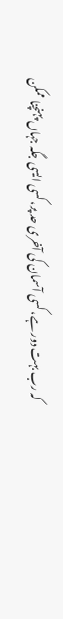کہ رب بہت دور ہے، کسی آسمان کی آخری حد پر، کسی ایسی جگہ جہاں پہنچنا ممکن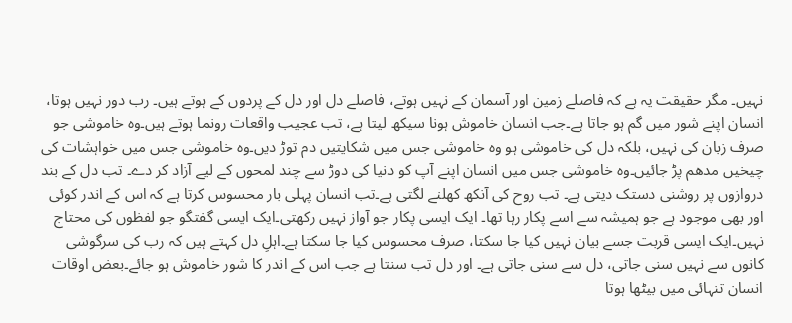نہیں۔ مگر حقیقت یہ ہے کہ فاصلے زمین اور آسمان کے نہیں ہوتے، فاصلے دل اور دل کے پردوں کے ہوتے ہیں۔ رب دور نہیں ہوتا، انسان اپنے شور میں گم ہو جاتا ہے۔جب انسان خاموش ہونا سیکھ لیتا ہے، تب عجیب واقعات رونما ہوتے ہیں۔وہ خاموشی جو صرف زبان کی نہیں، بلکہ دل کی خاموشی ہو وہ خاموشی جس میں شکایتیں دم توڑ دیں۔وہ خاموشی جس میں خواہشات کی چیخیں مدھم پڑ جائیں۔وہ خاموشی جس میں انسان اپنے آپ کو دنیا کی دوڑ سے چند لمحوں کے لیے آزاد کر دے۔ تب دل کے بند دروازوں پر روشنی دستک دیتی ہے۔ تب روح کی آنکھ کھلنے لگتی ہے۔تب انسان پہلی بار محسوس کرتا ہے کہ اس کے اندر کوئی اور بھی موجود ہے جو ہمیشہ سے اسے پکار رہا تھا۔ ایک ایسی پکار جو آواز نہیں رکھتی۔ایک ایسی گفتگو جو لفظوں کی محتاج نہیں۔ایک ایسی قربت جسے بیان نہیں کیا جا سکتا، صرف محسوس کیا جا سکتا ہے۔اہلِ دل کہتے ہیں کہ رب کی سرگوشی کانوں سے نہیں سنی جاتی، دل سے سنی جاتی ہے۔ اور دل تب سنتا ہے جب اس کے اندر کا شور خاموش ہو جائے۔بعض اوقات انسان تنہائی میں بیٹھا ہوتا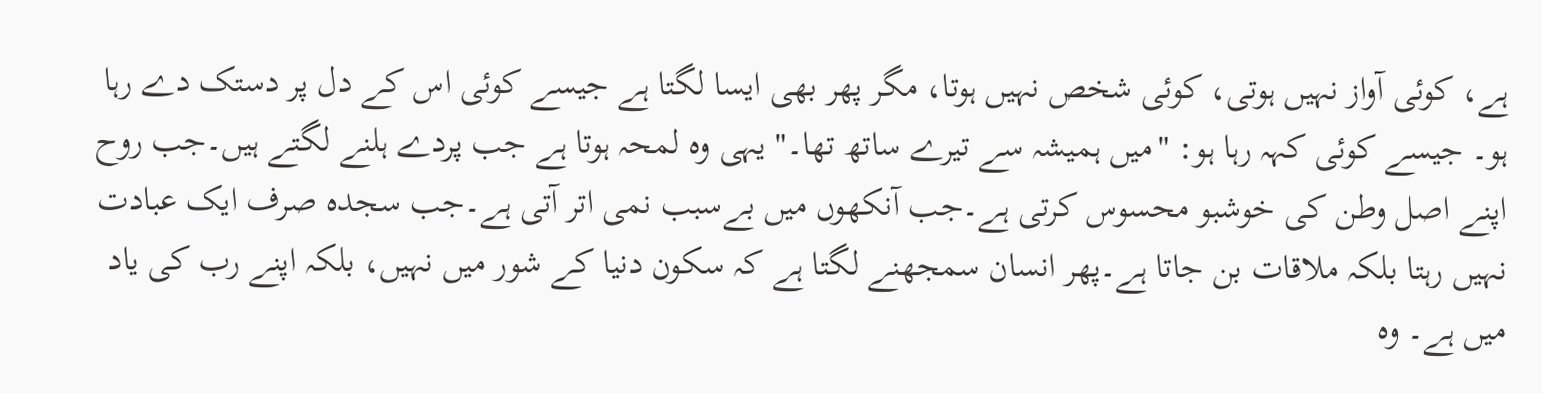ہے، کوئی آواز نہیں ہوتی، کوئی شخص نہیں ہوتا، مگر پھر بھی ایسا لگتا ہے جیسے کوئی اس کے دل پر دستک دے رہا ہو۔ جیسے کوئی کہہ رہا ہو: "میں ہمیشہ سے تیرے ساتھ تھا۔" یہی وہ لمحہ ہوتا ہے جب پردے ہلنے لگتے ہیں۔جب روح اپنے اصل وطن کی خوشبو محسوس کرتی ہے۔جب آنکھوں میں بےسبب نمی اتر آتی ہے۔جب سجدہ صرف ایک عبادت نہیں رہتا بلکہ ملاقات بن جاتا ہے۔پھر انسان سمجھنے لگتا ہے کہ سکون دنیا کے شور میں نہیں، بلکہ اپنے رب کی یاد میں ہے۔ وہ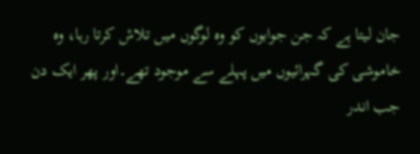جان لیتا ہے کہ جن جوابوں کو وہ لوگوں میں تلاش کرتا رہا، وہ خاموشی کی گہرائیوں میں پہلے سے موجود تھے۔اور پھر ایک دن جب اندر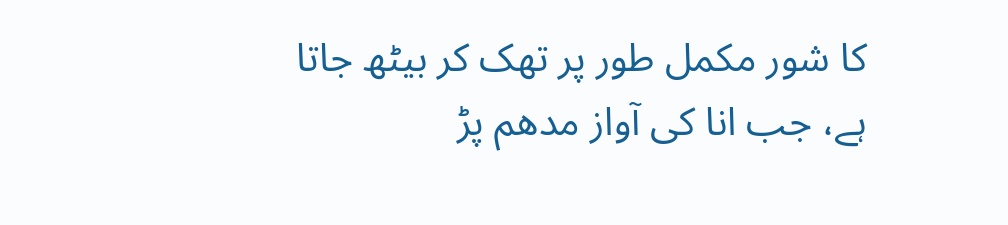کا شور مکمل طور پر تھک کر بیٹھ جاتا ہے، جب انا کی آواز مدھم پڑ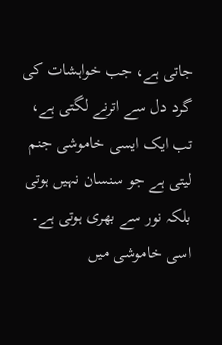جاتی ہے، جب خواہشات کی گرد دل سے اترنے لگتی ہے، تب ایک ایسی خاموشی جنم لیتی ہے جو سنسان نہیں ہوتی بلکہ نور سے بھری ہوتی ہے۔ اسی خاموشی میں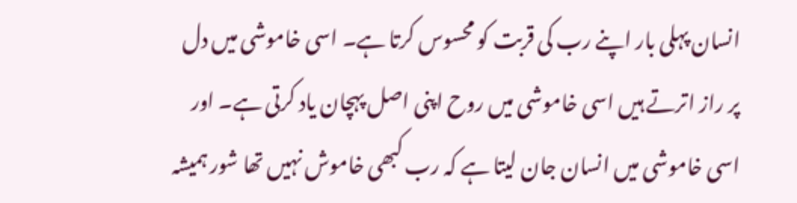انسان پہلی بار اپنے رب کی قربت کو محسوس کرتا ہے۔ اسی خاموشی میں دل پر راز اترتے ہیں اسی خاموشی میں روح اپنی اصل پہچان یاد کرتی ہے۔ اور اسی خاموشی میں انسان جان لیتا ہے کہ رب کبھی خاموش نہیں تھا شور ہمیشہ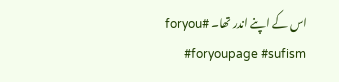اس کے اپنے اندر تھا۔ #foryou #foryoupage #sufism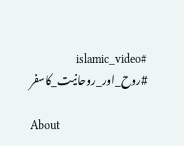#islamic_video #روح_اور_روحانیت_کاسفر

About